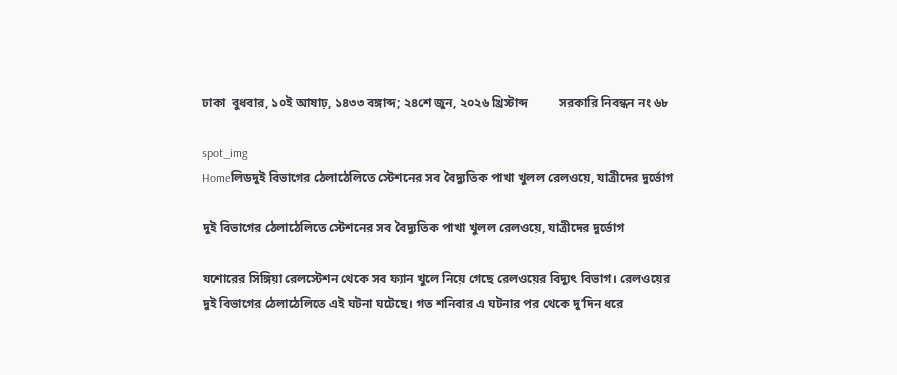ঢাকা  বুধবার, ১০ই আষাঢ়, ১৪৩৩ বঙ্গাব্দ; ২৪শে জুন, ২০২৬ খ্রিস্টাব্দ          সরকারি নিবন্ধন নং ৬৮

spot_img
Homeলিডদুই বিভাগের ঠেলাঠেলিতে স্টেশনের সব বৈদ্যুতিক পাখা খুলল রেলওয়ে, যাত্রীদের দুর্ভোগ

দুই বিভাগের ঠেলাঠেলিতে স্টেশনের সব বৈদ্যুতিক পাখা খুলল রেলওয়ে, যাত্রীদের দুর্ভোগ

যশোরের সিঙ্গিয়া রেলস্টেশন থেকে সব ফ্যান খুলে নিয়ে গেছে রেলওয়ের বিদ্যুৎ বিভাগ। রেলওয়ের দুই বিভাগের ঠেলাঠেলিতে এই ঘটনা ঘটেছে। গত শনিবার এ ঘটনার পর থেকে দু’দিন ধরে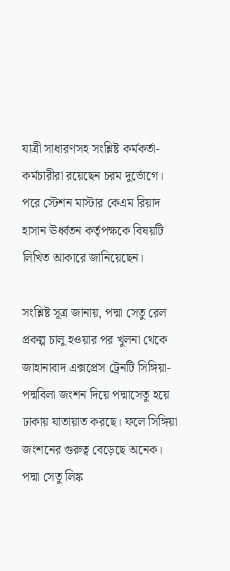যাত্রী সাধারণসহ সংশ্লিষ্ট কর্মকর্তা-কর্মচারীরা রয়েছেন চরম দুর্ভোগে। পরে স্টেশন মাস্টার কেএম রিয়াদ হাসান ঊর্ধ্বতন কর্তৃপক্ষকে বিষয়টি লিখিত আকারে জানিয়েছেন।

সংশ্লিষ্ট সূত্র জানায়, পদ্মা সেতু রেল প্রকল্প চালু হওয়ার পর খুলনা থেকে জাহানাবাদ এক্সপ্রেস ট্রেনটি সিঙ্গিয়া-পদ্মবিলা জংশন দিয়ে পদ্মাসেতু হয়ে ঢাকায় যাতায়াত করছে। ফলে সিঙ্গিয়া জংশনের গুরুত্ব বেড়েছে অনেক। পদ্মা সেতু লিঙ্ক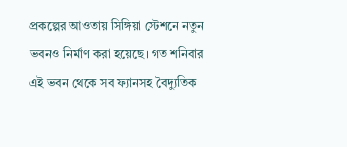প্রকল্পের আওতায় সিঙ্গিয়া স্টেশনে নতুন ভবনও নির্মাণ করা হয়েছে। গত শনিবার এই ভবন থেকে সব ফ্যানসহ বৈদ্যুতিক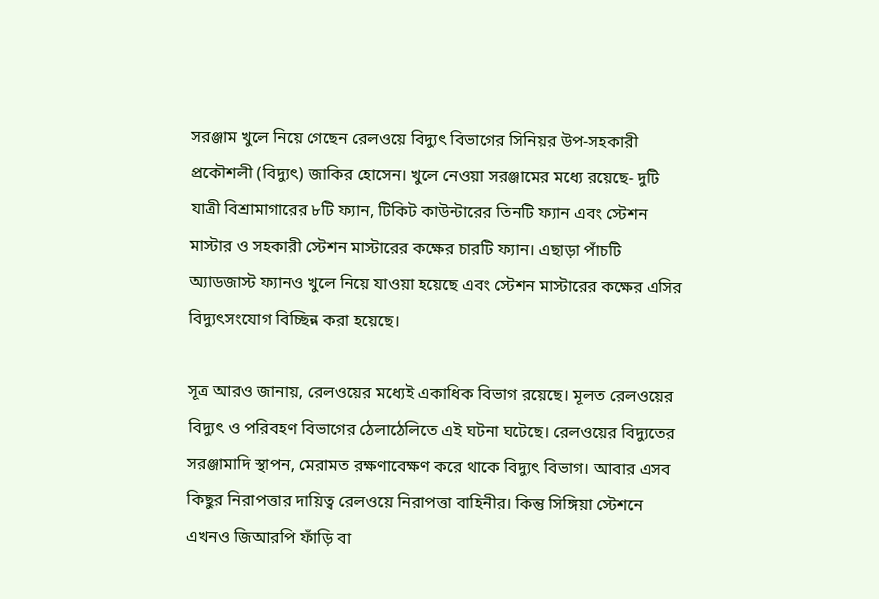সরঞ্জাম খুলে নিয়ে গেছেন রেলওয়ে বিদ্যুৎ বিভাগের সিনিয়র উপ-সহকারী প্রকৌশলী (বিদ্যুৎ) জাকির হোসেন। খুলে নেওয়া সরঞ্জামের মধ্যে রয়েছে- দুটি যাত্রী বিশ্রামাগারের ৮টি ফ্যান, টিকিট কাউন্টারের তিনটি ফ্যান এবং স্টেশন মাস্টার ও সহকারী স্টেশন মাস্টারের কক্ষের চারটি ফ্যান। এছাড়া পাঁচটি অ্যাডজাস্ট ফ্যানও খুলে নিয়ে যাওয়া হয়েছে এবং স্টেশন মাস্টারের কক্ষের এসির বিদ্যুৎসংযোগ বিচ্ছিন্ন করা হয়েছে।

সূত্র আরও জানায়, রেলওয়ের মধ্যেই একাধিক বিভাগ রয়েছে। মূলত রেলওয়ের বিদ্যুৎ ও পরিবহণ বিভাগের ঠেলাঠেলিতে এই ঘটনা ঘটেছে। রেলওয়ের বিদ্যুতের সরঞ্জামাদি স্থাপন, মেরামত রক্ষণাবেক্ষণ করে থাকে বিদ্যুৎ বিভাগ। আবার এসব কিছুর নিরাপত্তার দায়িত্ব রেলওয়ে নিরাপত্তা বাহিনীর। কিন্তু সিঙ্গিয়া স্টেশনে এখনও জিআরপি ফাঁড়ি বা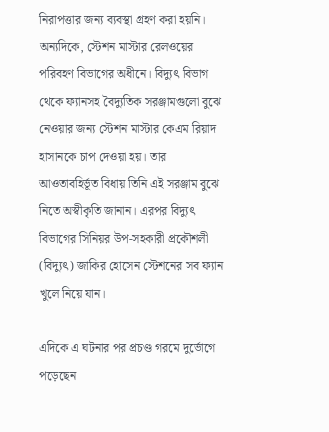নিরাপত্তার জন্য ব্যবস্থা গ্রহণ করা হয়নি। অন্যদিকে, স্টেশন মাস্টার রেলওয়ের পরিবহণ বিভাগের অধীনে। বিদ্যুৎ বিভাগ থেকে ফ্যানসহ বৈদ্যুতিক সরঞ্জামগুলো বুঝে নেওয়ার জন্য স্টেশন মাস্টার কেএম রিয়াদ হাসানকে চাপ দেওয়া হয়। তার আওতাবহির্ভূত বিধায় তিনি এই সরঞ্জাম বুঝে নিতে অস্বীকৃতি জানান। এরপর বিদ্যুৎ বিভাগের সিনিয়র উপ-সহকারী প্রকৌশলী (বিদ্যুৎ) জাকির হোসেন স্টেশনের সব ফ্যান খুলে নিয়ে যান।

এদিকে এ ঘটনার পর প্রচণ্ড গরমে দুর্ভোগে পড়েছেন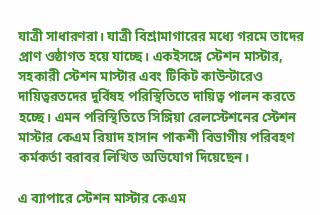যাত্রী সাধারণরা। যাত্রী বিশ্রামাগারের মধ্যে গরমে তাদের প্রাণ ওষ্ঠাগত হয়ে যাচ্ছে। একইসঙ্গে স্টেশন মাস্টার, সহকারী স্টেশন মাস্টার এবং টিকিট কাউন্টারেও দায়িত্বরতদের দুর্বিষহ পরিস্থিতিতে দায়িত্ব পালন করতে হচ্ছে। এমন পরিস্থিতিতে সিঙ্গিয়া রেলস্টেশনের স্টেশন মাস্টার কেএম রিয়াদ হাসান পাকশী বিভাগীয় পরিবহণ কর্মকর্তা বরাবর লিখিত অভিযোগ দিয়েছেন।

এ ব্যাপারে স্টেশন মাস্টার কেএম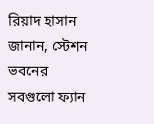রিয়াদ হাসান জানান, স্টেশন ভবনের সবগুলো ফ্যান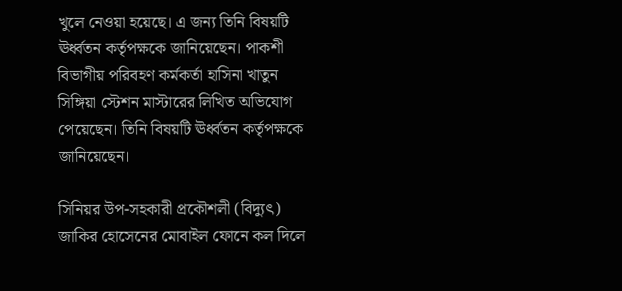খুলে নেওয়া হয়েছে। এ জন্য তিনি বিষয়টি ঊর্ধ্বতন কর্তৃপক্ষকে জানিয়েছেন। পাকশী বিভাগীয় পরিবহণ কর্মকর্তা হাসিনা খাতুন সিঙ্গিয়া স্টেশন মাস্টারের লিখিত অভিযোগ পেয়েছেন। তিনি বিষয়টি ঊর্ধ্বতন কর্তৃপক্ষকে জানিয়েছেন।

সিনিয়র উপ-সহকারী প্রকৌশলী (বিদ্যুৎ) জাকির হোসেনের মোবাইল ফোনে কল দিলে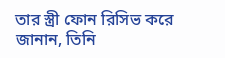তার স্ত্রী ফোন রিসিভ করে জানান, তিনি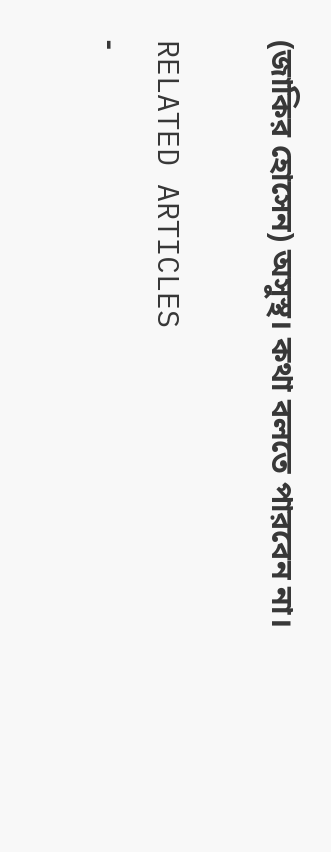(জাকির হোসেন) অসুস্থ। কথা বলতে পারবেন না।

RELATED ARTICLES
-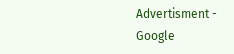Advertisment -
Google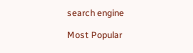search engine

Most Popular